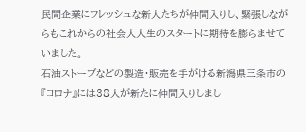民間企業にフレッシュな新人たちが仲間入りし、緊張しながらもこれからの社会人人生のスタートに期待を膨らませていました。
石油ストーブなどの製造・販売を手がける新潟県三条市の『コロナ』には38人が新たに仲間入りしまし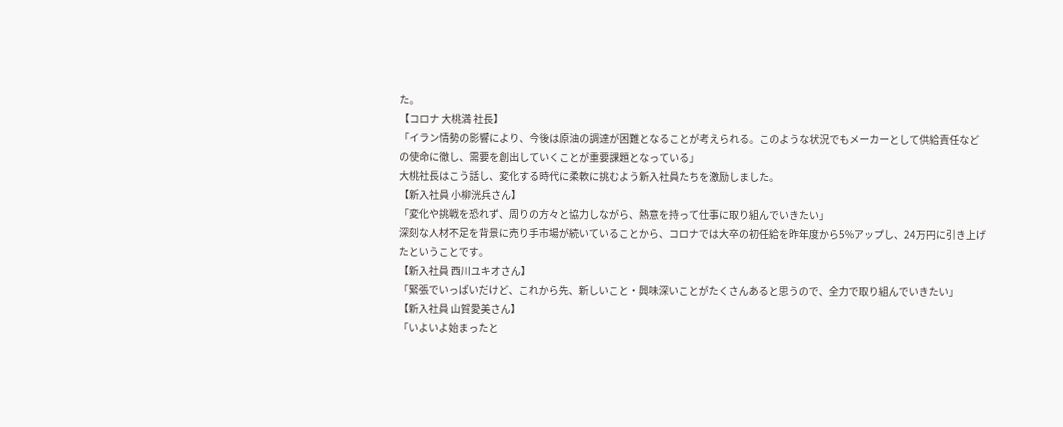た。
【コロナ 大桃満 社長】
「イラン情勢の影響により、今後は原油の調達が困難となることが考えられる。このような状況でもメーカーとして供給責任などの使命に徹し、需要を創出していくことが重要課題となっている」
大桃社長はこう話し、変化する時代に柔軟に挑むよう新入社員たちを激励しました。
【新入社員 小柳洸兵さん】
「変化や挑戦を恐れず、周りの方々と協力しながら、熱意を持って仕事に取り組んでいきたい」
深刻な人材不足を背景に売り手市場が続いていることから、コロナでは大卒の初任給を昨年度から5%アップし、24万円に引き上げたということです。
【新入社員 西川ユキオさん】
「緊張でいっぱいだけど、これから先、新しいこと・興味深いことがたくさんあると思うので、全力で取り組んでいきたい」
【新入社員 山賀愛美さん】
「いよいよ始まったと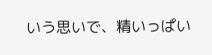いう思いで、精いっぱい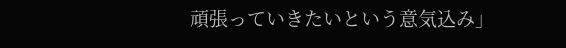頑張っていきたいという意気込み」